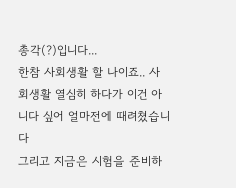총각(?)입니다...
한참 사회생활 할 나이죠.. 사회생활 열심히 하다가 이건 아니다 싶어 얼마전에 때려쳤습니다
그리고 지금은 시험을 준비하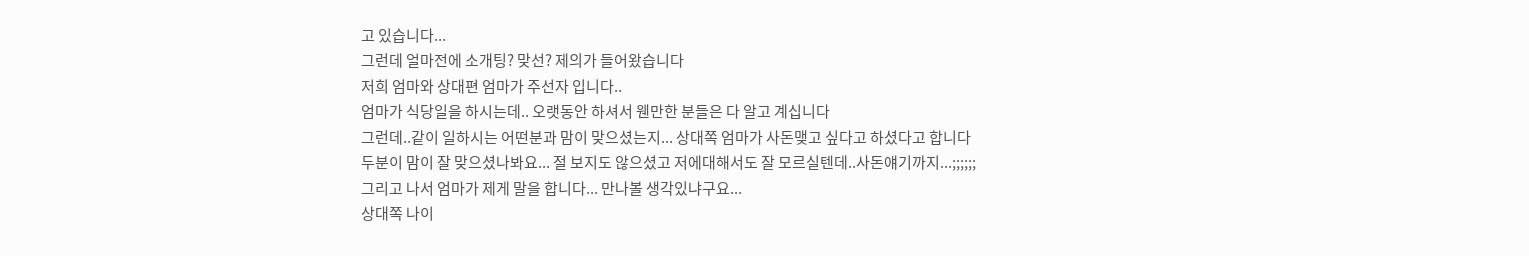고 있습니다...
그런데 얼마전에 소개팅? 맞선? 제의가 들어왔습니다
저희 엄마와 상대편 엄마가 주선자 입니다..
엄마가 식당일을 하시는데.. 오랫동안 하셔서 웬만한 분들은 다 알고 계십니다
그런데..같이 일하시는 어떤분과 맘이 맞으셨는지... 상대쪽 엄마가 사돈맺고 싶다고 하셨다고 합니다
두분이 맘이 잘 맞으셨나봐요... 절 보지도 않으셨고 저에대해서도 잘 모르실텐데..사돈얘기까지...;;;;;;
그리고 나서 엄마가 제게 말을 합니다... 만나볼 생각있냐구요...
상대쪽 나이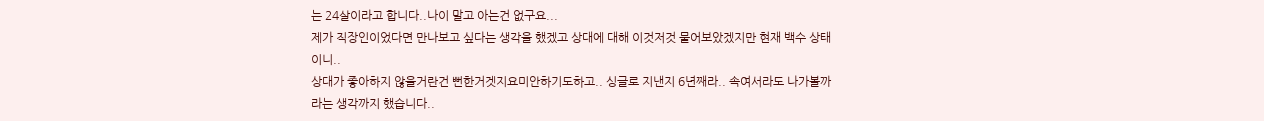는 24살이라고 합니다..나이 말고 아는건 없구요...
제가 직장인이었다면 만나보고 싶다는 생각을 했겠고 상대에 대해 이것저것 물어보았겠지만 현재 백수 상태이니..
상대가 좋아하지 않을거란건 뻔한거겟지요미안하기도하고.. 싱글로 지낸지 6년째라.. 속여서라도 나가볼까라는 생각까지 했습니다..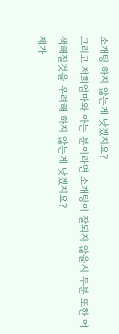소개팅 하지 않는게 낫겠지요?
그리고 저희엄마와 아는 분이라면 소개팅이 잘되지 않을시 두분 또한 어색해질것을 우려해 하지 않는게 낫겠지요?
제가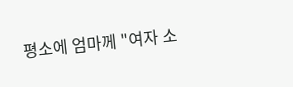평소에 엄마께 "여자 소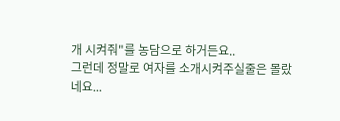개 시켜줘"를 농담으로 하거든요..
그런데 정말로 여자를 소개시켜주실줄은 몰랐네요...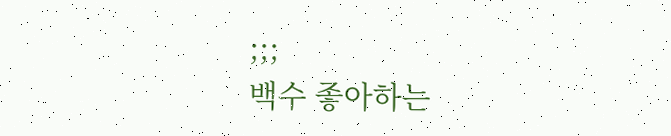;;;
백수 좋아하는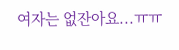여자는 없잔아요...ㅠㅠ